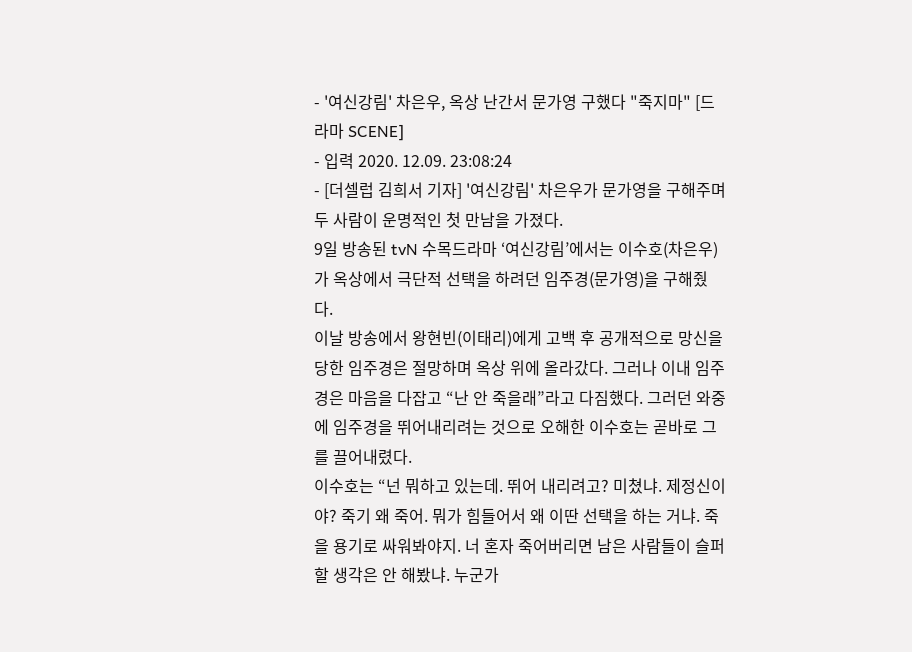- '여신강림' 차은우, 옥상 난간서 문가영 구했다 "죽지마" [드라마 SCENE]
- 입력 2020. 12.09. 23:08:24
- [더셀럽 김희서 기자] '여신강림' 차은우가 문가영을 구해주며 두 사람이 운명적인 첫 만남을 가졌다.
9일 방송된 tvN 수목드라마 ‘여신강림’에서는 이수호(차은우)가 옥상에서 극단적 선택을 하려던 임주경(문가영)을 구해줬다.
이날 방송에서 왕현빈(이태리)에게 고백 후 공개적으로 망신을 당한 임주경은 절망하며 옥상 위에 올라갔다. 그러나 이내 임주경은 마음을 다잡고 “난 안 죽을래”라고 다짐했다. 그러던 와중에 임주경을 뛰어내리려는 것으로 오해한 이수호는 곧바로 그를 끌어내렸다.
이수호는 “넌 뭐하고 있는데. 뛰어 내리려고? 미쳤냐. 제정신이야? 죽기 왜 죽어. 뭐가 힘들어서 왜 이딴 선택을 하는 거냐. 죽을 용기로 싸워봐야지. 너 혼자 죽어버리면 남은 사람들이 슬퍼할 생각은 안 해봤냐. 누군가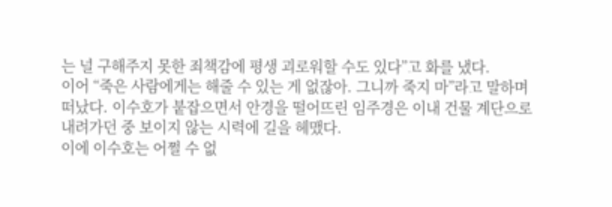는 널 구해주지 못한 죄책감에 평생 괴로워할 수도 있다”고 화를 냈다.
이어 “죽은 사람에게는 해줄 수 있는 게 없잖아. 그니까 죽지 마”라고 말하며 떠났다. 이수호가 붙잡으면서 안경을 떨어뜨린 임주경은 이내 건물 계단으로 내려가던 중 보이지 않는 시력에 길을 헤맸다.
이에 이수호는 어쩔 수 없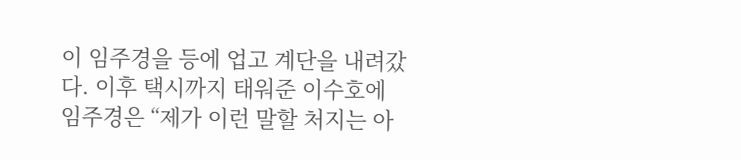이 임주경을 등에 업고 계단을 내려갔다. 이후 택시까지 태워준 이수호에 임주경은 “제가 이런 말할 처지는 아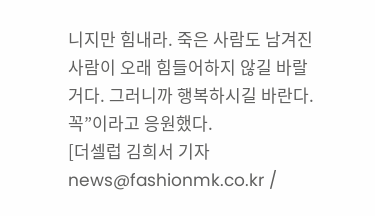니지만 힘내라. 죽은 사람도 남겨진 사람이 오래 힘들어하지 않길 바랄 거다. 그러니까 행복하시길 바란다. 꼭”이라고 응원했다.
[더셀럽 김희서 기자 news@fashionmk.co.kr /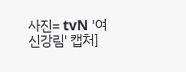사진= tvN '여신강림' 캡처]